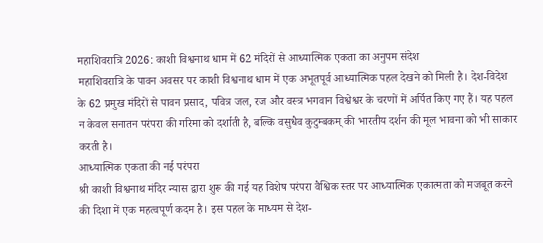महाशिवरात्रि 2026: काशी विश्वनाथ धाम में 62 मंदिरों से आध्यात्मिक एकता का अनुपम संदेश
महाशिवरात्रि के पावन अवसर पर काशी विश्वनाथ धाम में एक अभूतपूर्व आध्यात्मिक पहल देखने को मिली है। देश-विदेश के 62 प्रमुख मंदिरों से पावन प्रसाद, पवित्र जल, रज और वस्त्र भगवान विश्वेश्वर के चरणों में अर्पित किए गए हैं। यह पहल न केवल सनातन परंपरा की गरिमा को दर्शाती है, बल्कि वसुधैव कुटुम्बकम् की भारतीय दर्शन की मूल भावना को भी साकार करती है।
आध्यात्मिक एकता की नई परंपरा
श्री काशी विश्वनाथ मंदिर न्यास द्वारा शुरू की गई यह विशेष परंपरा वैश्विक स्तर पर आध्यात्मिक एकात्मता को मजबूत करने की दिशा में एक महत्वपूर्ण कदम है। इस पहल के माध्यम से देश-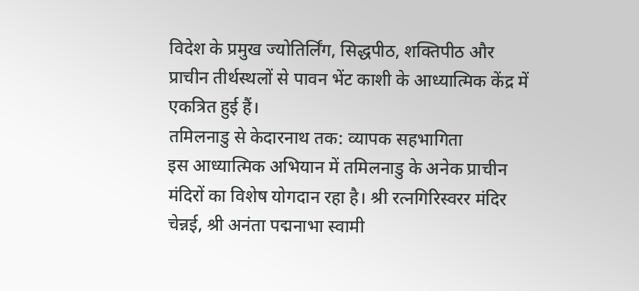विदेश के प्रमुख ज्योतिर्लिंग, सिद्धपीठ, शक्तिपीठ और प्राचीन तीर्थस्थलों से पावन भेंट काशी के आध्यात्मिक केंद्र में एकत्रित हुई हैं।
तमिलनाडु से केदारनाथ तक: व्यापक सहभागिता
इस आध्यात्मिक अभियान में तमिलनाडु के अनेक प्राचीन मंदिरों का विशेष योगदान रहा है। श्री रत्नगिरिस्वरर मंदिर चेन्नई, श्री अनंता पद्मनाभा स्वामी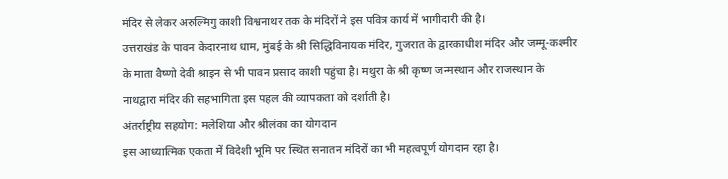मंदिर से लेकर अरुल्मिगु काशी विश्वनाथर तक के मंदिरों ने इस पवित्र कार्य में भागीदारी की है।
उत्तराखंड के पावन केदारनाथ धाम, मुंबई के श्री सिद्धिविनायक मंदिर, गुजरात के द्वारकाधीश मंदिर और जम्मू-कश्मीर के माता वैष्णो देवी श्राइन से भी पावन प्रसाद काशी पहुंचा है। मथुरा के श्री कृष्ण जन्मस्थान और राजस्थान के नाथद्वारा मंदिर की सहभागिता इस पहल की व्यापकता को दर्शाती है।
अंतर्राष्ट्रीय सहयोग: मलेशिया और श्रीलंका का योगदान
इस आध्यात्मिक एकता में विदेशी भूमि पर स्थित सनातन मंदिरों का भी महत्वपूर्ण योगदान रहा है।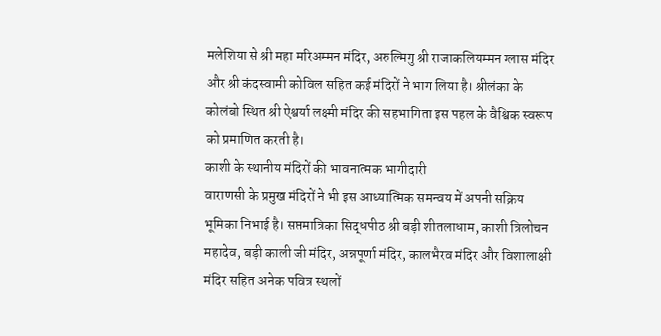मलेशिया से श्री महा मरिअम्मन मंदिर, अरुल्मिगु श्री राजाकलियम्मन ग्लास मंदिर और श्री कंदस्वामी कोविल सहित कई मंदिरों ने भाग लिया है। श्रीलंका के कोलंबो स्थित श्री ऐश्वर्या लक्ष्मी मंदिर की सहभागिता इस पहल के वैश्विक स्वरूप को प्रमाणित करती है।
काशी के स्थानीय मंदिरों की भावनात्मक भागीदारी
वाराणसी के प्रमुख मंदिरों ने भी इस आध्यात्मिक समन्वय में अपनी सक्रिय भूमिका निभाई है। सप्तमात्रिका सिद्धपीठ श्री बड़ी शीतलाधाम, काशी त्रिलोचन महादेव, बड़ी काली जी मंदिर, अन्नपूर्णा मंदिर, कालभैरव मंदिर और विशालाक्षी मंदिर सहित अनेक पवित्र स्थलों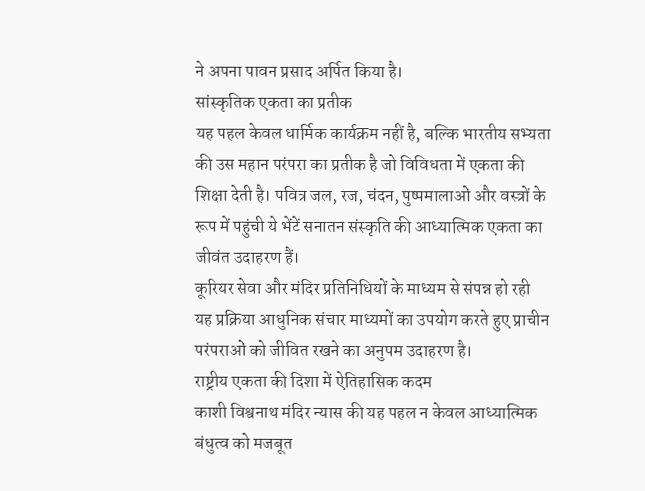ने अपना पावन प्रसाद अर्पित किया है।
सांस्कृतिक एकता का प्रतीक
यह पहल केवल धार्मिक कार्यक्रम नहीं है, बल्कि भारतीय सभ्यता की उस महान परंपरा का प्रतीक है जो विविधता में एकता की शिक्षा देती है। पवित्र जल, रज, चंदन, पुष्पमालाओं और वस्त्रों के रूप में पहुंची ये भेंटें सनातन संस्कृति की आध्यात्मिक एकता का जीवंत उदाहरण हैं।
कूरियर सेवा और मंदिर प्रतिनिधियों के माध्यम से संपन्न हो रही यह प्रक्रिया आधुनिक संचार माध्यमों का उपयोग करते हुए प्राचीन परंपराओं को जीवित रखने का अनुपम उदाहरण है।
राष्ट्रीय एकता की दिशा में ऐतिहासिक कदम
काशी विश्वनाथ मंदिर न्यास की यह पहल न केवल आध्यात्मिक बंधुत्व को मजबूत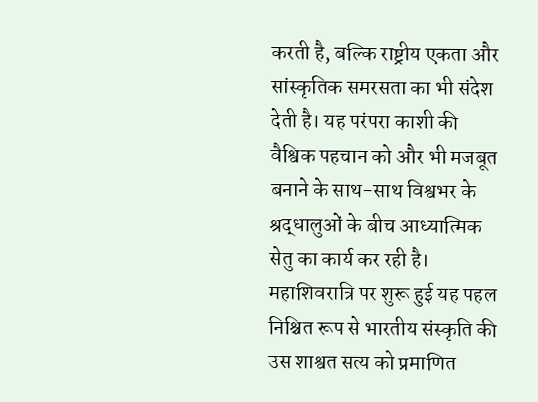करती है, बल्कि राष्ट्रीय एकता और सांस्कृतिक समरसता का भी संदेश देती है। यह परंपरा काशी की वैश्विक पहचान को और भी मजबूत बनाने के साथ-साथ विश्वभर के श्रद्धालुओं के बीच आध्यात्मिक सेतु का कार्य कर रही है।
महाशिवरात्रि पर शुरू हुई यह पहल निश्चित रूप से भारतीय संस्कृति की उस शाश्वत सत्य को प्रमाणित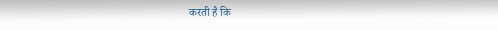करती है कि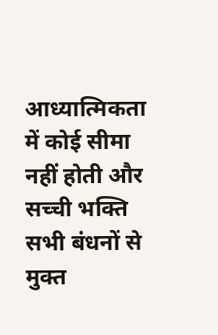आध्यात्मिकता में कोई सीमा नहीं होती और सच्ची भक्ति सभी बंधनों से मुक्त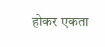होकर एकता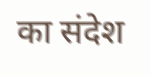का संदेश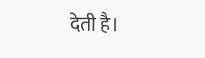देती है।